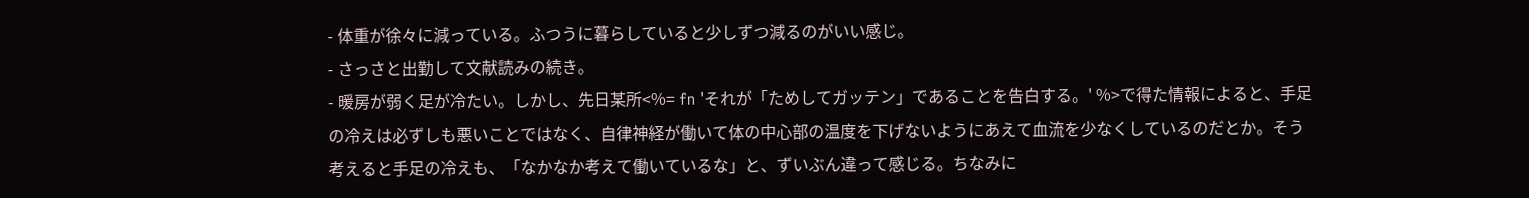- 体重が徐々に減っている。ふつうに暮らしていると少しずつ減るのがいい感じ。
- さっさと出勤して文献読みの続き。
- 暖房が弱く足が冷たい。しかし、先日某所<%= fn 'それが「ためしてガッテン」であることを告白する。' %>で得た情報によると、手足の冷えは必ずしも悪いことではなく、自律神経が働いて体の中心部の温度を下げないようにあえて血流を少なくしているのだとか。そう考えると手足の冷えも、「なかなか考えて働いているな」と、ずいぶん違って感じる。ちなみに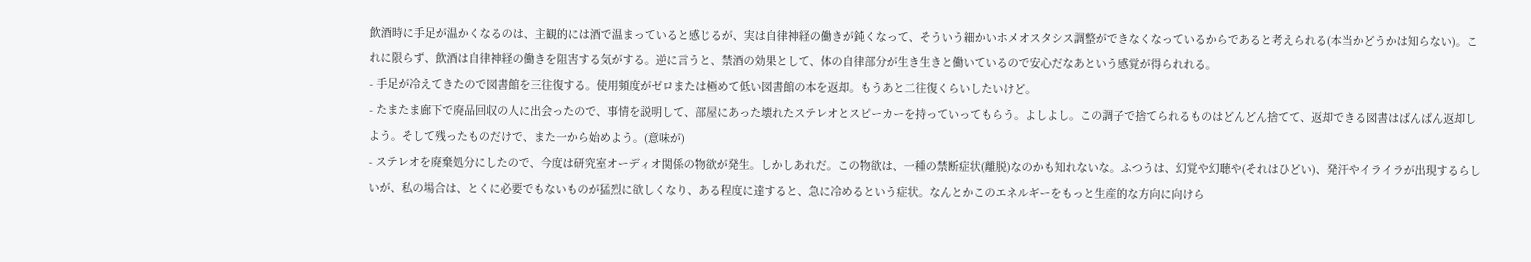飲酒時に手足が温かくなるのは、主観的には酒で温まっていると感じるが、実は自律神経の働きが鈍くなって、そういう細かいホメオスタシス調整ができなくなっているからであると考えられる(本当かどうかは知らない)。これに限らず、飲酒は自律神経の働きを阻害する気がする。逆に言うと、禁酒の効果として、体の自律部分が生き生きと働いているので安心だなあという感覚が得られれる。
- 手足が冷えてきたので図書館を三往復する。使用頻度がゼロまたは極めて低い図書館の本を返却。もうあと二往復くらいしたいけど。
- たまたま廊下で廃品回収の人に出会ったので、事情を説明して、部屋にあった壊れたステレオとスピーカーを持っていってもらう。よしよし。この調子で捨てられるものはどんどん捨てて、返却できる図書はばんばん返却しよう。そして残ったものだけで、また一から始めよう。(意味が)
- ステレオを廃棄処分にしたので、今度は研究室オーディオ関係の物欲が発生。しかしあれだ。この物欲は、一種の禁断症状(離脱)なのかも知れないな。ふつうは、幻覚や幻聴や(それはひどい)、発汗やイライラが出現するらしいが、私の場合は、とくに必要でもないものが猛烈に欲しくなり、ある程度に達すると、急に冷めるという症状。なんとかこのエネルギーをもっと生産的な方向に向けら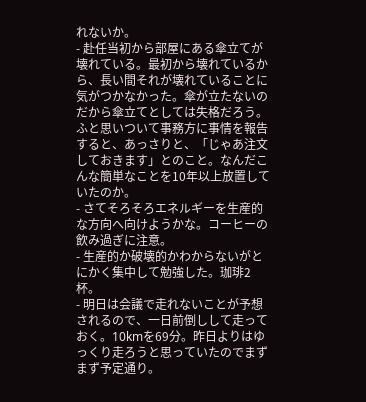れないか。
- 赴任当初から部屋にある傘立てが壊れている。最初から壊れているから、長い間それが壊れていることに気がつかなかった。傘が立たないのだから傘立てとしては失格だろう。ふと思いついて事務方に事情を報告すると、あっさりと、「じゃあ注文しておきます」とのこと。なんだこんな簡単なことを10年以上放置していたのか。
- さてそろそろエネルギーを生産的な方向へ向けようかな。コーヒーの飲み過ぎに注意。
- 生産的か破壊的かわからないがとにかく集中して勉強した。珈琲2杯。
- 明日は会議で走れないことが予想されるので、一日前倒しして走っておく。10kmを69分。昨日よりはゆっくり走ろうと思っていたのでまずまず予定通り。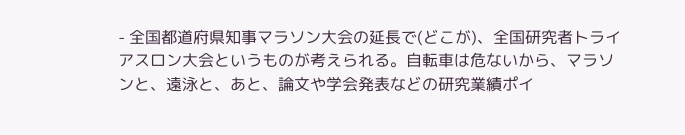- 全国都道府県知事マラソン大会の延長で(どこが)、全国研究者トライアスロン大会というものが考えられる。自転車は危ないから、マラソンと、遠泳と、あと、論文や学会発表などの研究業績ポイ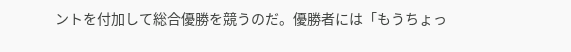ントを付加して総合優勝を競うのだ。優勝者には「もうちょっ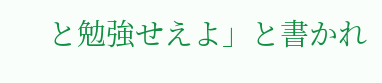と勉強せえよ」と書かれ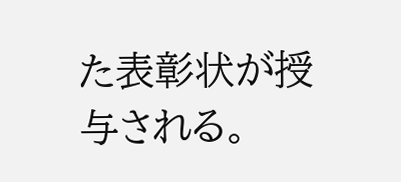た表彰状が授与される。